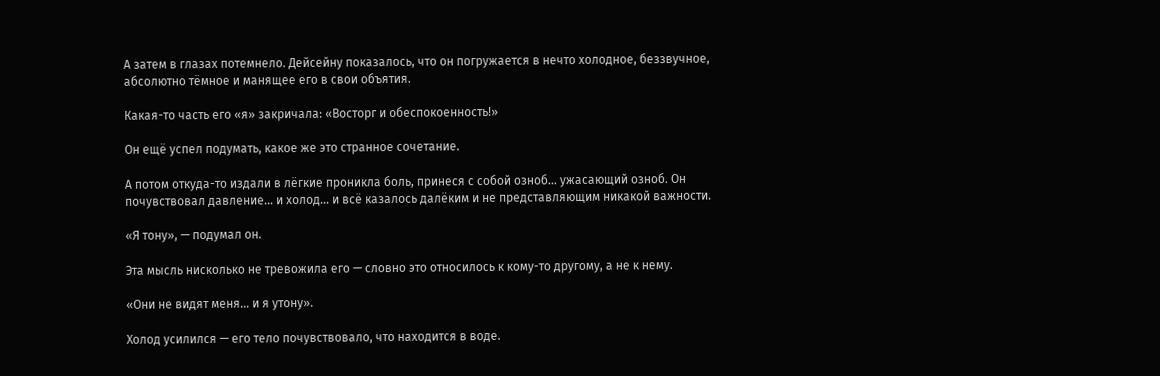А затем в глазах потемнело. Дейсейну показалось, что он погружается в нечто холодное, беззвучное, абсолютно тёмное и манящее его в свои объятия.

Какая-то часть его «я» закричала: «Восторг и обеспокоенность!»

Он ещё успел подумать, какое же это странное сочетание.

А потом откуда-то издали в лёгкие проникла боль, принеся с собой озноб… ужасающий озноб. Он почувствовал давление… и холод… и всё казалось далёким и не представляющим никакой важности.

«Я тону», — подумал он.

Эта мысль нисколько не тревожила его — словно это относилось к кому-то другому, а не к нему.

«Они не видят меня… и я утону».

Холод усилился — его тело почувствовало, что находится в воде.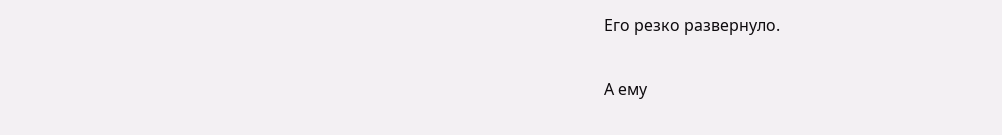Его резко развернуло.

А ему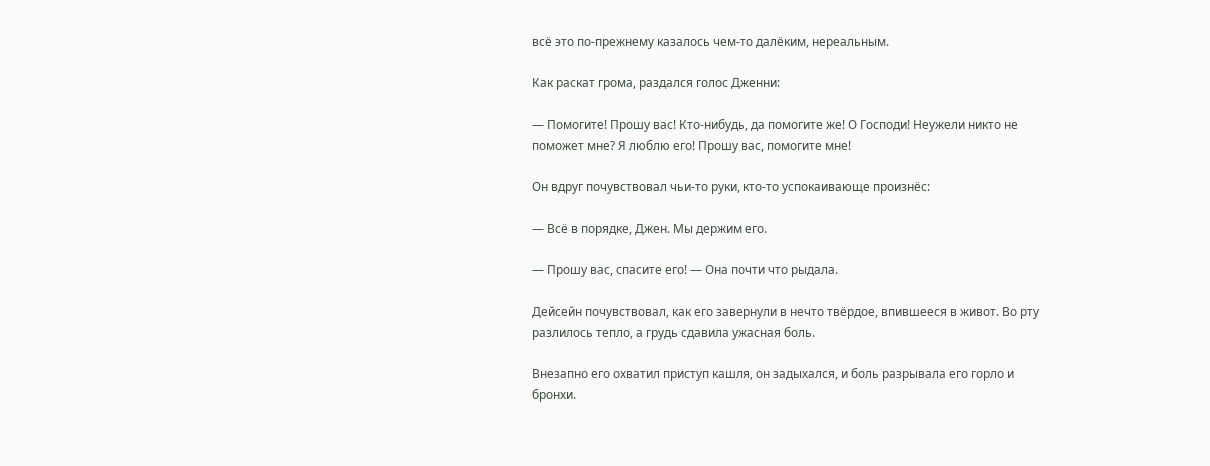всё это по-прежнему казалось чем-то далёким, нереальным.

Как раскат грома, раздался голос Дженни:

— Помогите! Прошу вас! Кто-нибудь, да помогите же! О Господи! Неужели никто не поможет мне? Я люблю его! Прошу вас, помогите мне!

Он вдруг почувствовал чьи-то руки, кто-то успокаивающе произнёс:

— Всё в порядке, Джен. Мы держим его.

— Прошу вас, спасите его! — Она почти что рыдала.

Дейсейн почувствовал, как его завернули в нечто твёрдое, впившееся в живот. Во рту разлилось тепло, а грудь сдавила ужасная боль.

Внезапно его охватил приступ кашля, он задыхался, и боль разрывала его горло и бронхи.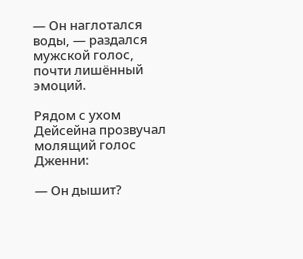— Он наглотался воды, — раздался мужской голос, почти лишённый эмоций.

Рядом с ухом Дейсейна прозвучал молящий голос Дженни:

— Он дышит?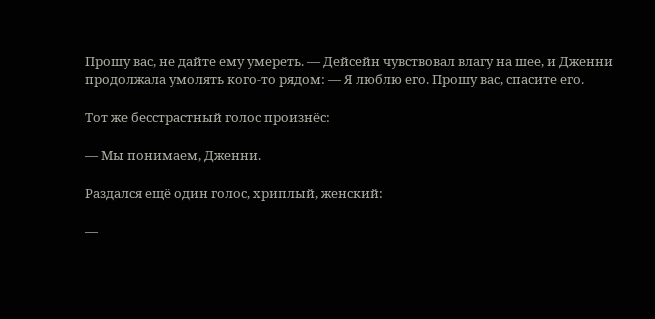Прошу вас, не дайте ему умереть. — Дейсейн чувствовал влагу на шее, и Дженни продолжала умолять кого-то рядом: — Я люблю его. Прошу вас, спасите его.

Тот же бесстрастный голос произнёс:

— Мы понимаем, Дженни.

Раздался ещё один голос, хриплый, женский:

—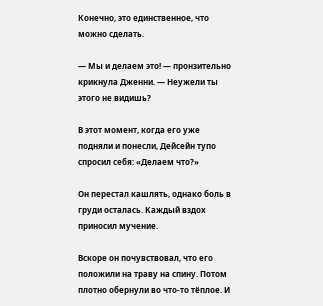Конечно, это единственное, что можно сделать.

— Мы и делаем это! — пронзительно крикнула Дженни. — Неужели ты этого не видишь?

В этот момент, когда его уже подняли и понесли, Дейсейн тупо спросил себя: «Делаем что?»

Он перестал кашлять, однако боль в груди осталась. Каждый вздох приносил мучение.

Вскоре он почувствовал, что его положили на траву на спину. Потом плотно обернули во что-то тёплое. И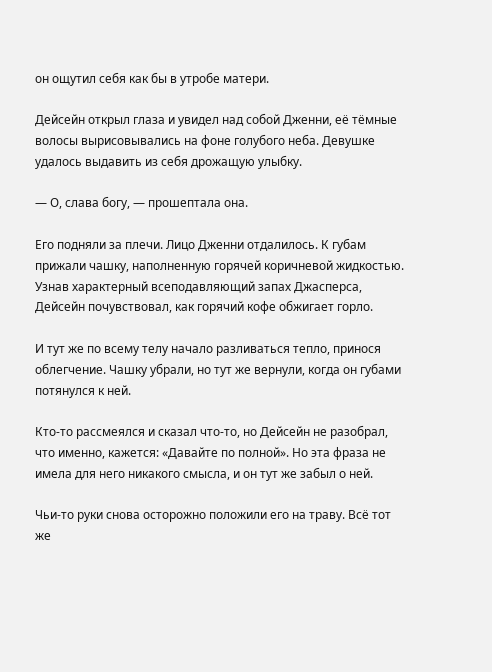он ощутил себя как бы в утробе матери.

Дейсейн открыл глаза и увидел над собой Дженни, её тёмные волосы вырисовывались на фоне голубого неба. Девушке удалось выдавить из себя дрожащую улыбку.

— О, слава богу, — прошептала она.

Его подняли за плечи. Лицо Дженни отдалилось. К губам прижали чашку, наполненную горячей коричневой жидкостью. Узнав характерный всеподавляющий запах Джасперса, Дейсейн почувствовал, как горячий кофе обжигает горло.

И тут же по всему телу начало разливаться тепло, принося облегчение. Чашку убрали, но тут же вернули, когда он губами потянулся к ней.

Кто-то рассмеялся и сказал что-то, но Дейсейн не разобрал, что именно, кажется: «Давайте по полной». Но эта фраза не имела для него никакого смысла, и он тут же забыл о ней.

Чьи-то руки снова осторожно положили его на траву. Всё тот же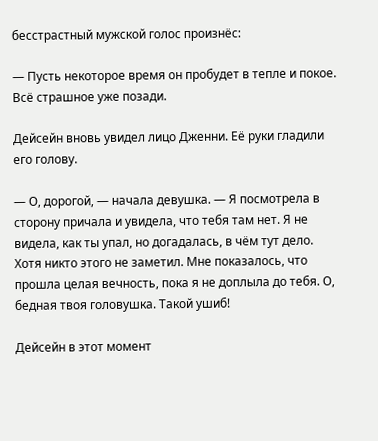бесстрастный мужской голос произнёс:

— Пусть некоторое время он пробудет в тепле и покое. Всё страшное уже позади.

Дейсейн вновь увидел лицо Дженни. Её руки гладили его голову.

— О, дорогой, — начала девушка. — Я посмотрела в сторону причала и увидела, что тебя там нет. Я не видела, как ты упал, но догадалась, в чём тут дело. Хотя никто этого не заметил. Мне показалось, что прошла целая вечность, пока я не доплыла до тебя. О, бедная твоя головушка. Такой ушиб!

Дейсейн в этот момент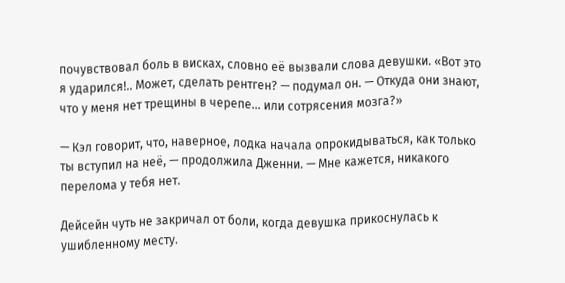почувствовал боль в висках, словно её вызвали слова девушки. «Вот это я ударился!.. Может, сделать рентген? — подумал он. — Откуда они знают, что у меня нет трещины в черепе… или сотрясения мозга?»

— Кэл говорит, что, наверное, лодка начала опрокидываться, как только ты вступил на неё, — продолжила Дженни. — Мне кажется, никакого перелома у тебя нет.

Дейсейн чуть не закричал от боли, когда девушка прикоснулась к ушибленному месту.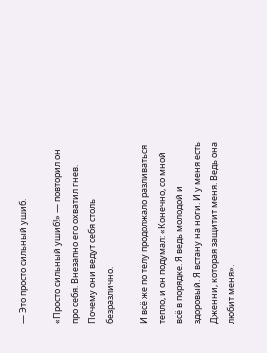— Это просто сильный ушиб.

«Просто сильный ушиб!» — повторил он про себя. Внезапно его охватил гнев. Почему они ведут себя столь безразлично.

И всё же по телу продолжало разливаться тепло, и он подумал: «Конечно, со мной всё в порядке. Я ведь молодой и здоровый. Я встану на ноги. И у меня есть Дженни, которая защитит меня. Ведь она любит меня».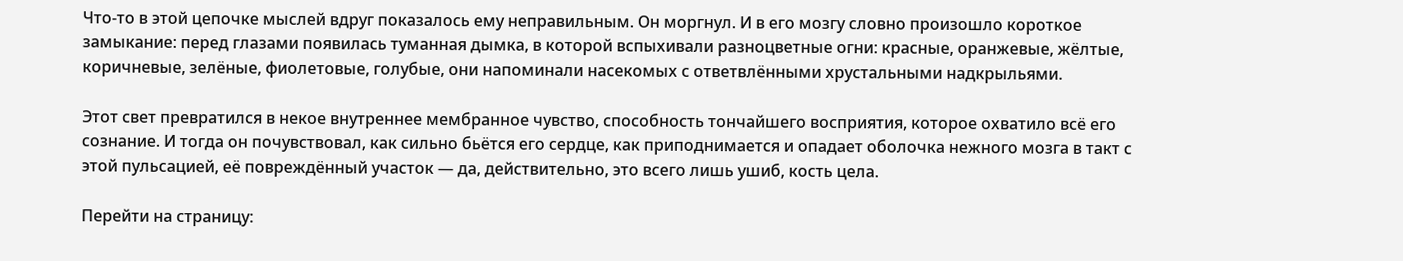Что-то в этой цепочке мыслей вдруг показалось ему неправильным. Он моргнул. И в его мозгу словно произошло короткое замыкание: перед глазами появилась туманная дымка, в которой вспыхивали разноцветные огни: красные, оранжевые, жёлтые, коричневые, зелёные, фиолетовые, голубые, они напоминали насекомых с ответвлёнными хрустальными надкрыльями.

Этот свет превратился в некое внутреннее мембранное чувство, способность тончайшего восприятия, которое охватило всё его сознание. И тогда он почувствовал, как сильно бьётся его сердце, как приподнимается и опадает оболочка нежного мозга в такт с этой пульсацией, её повреждённый участок — да, действительно, это всего лишь ушиб, кость цела.

Перейти на страницу: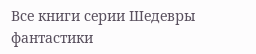Все книги серии Шедевры фантастики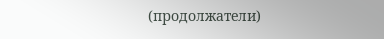(продолжатели)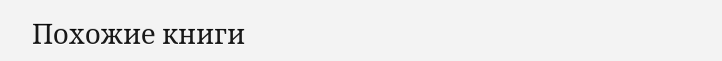Похожие книги